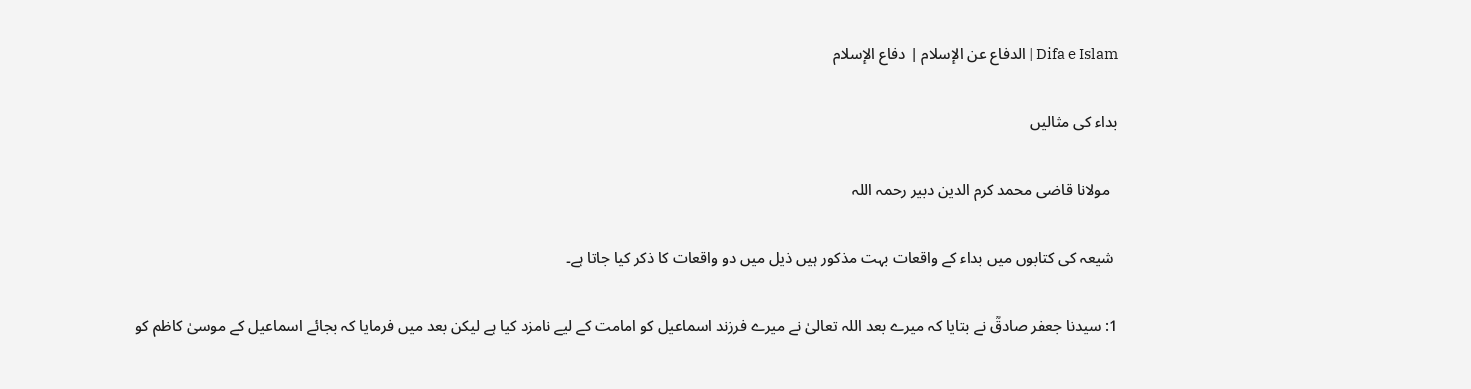Difa e Islam | الدفاع عن الإسلام | دفاع الإسلام

بداء کی مثالیں

  مولانا قاضی محمد کرم الدین دبیر رحمہ اللہ

 شیعہ کی کتابوں میں بداء کے واقعات بہت مذکور ہیں ذیل میں دو واقعات کا ذکر کیا جاتا ہے۔

1: سیدنا جعفر صادقؒ نے بتایا کہ میرے بعد اللہ تعالیٰ نے میرے فرزند اسماعیل کو امامت کے لیے نامزد کیا ہے لیکن بعد میں فرمایا کہ بجائے اسماعیل کے موسیٰ کاظم کو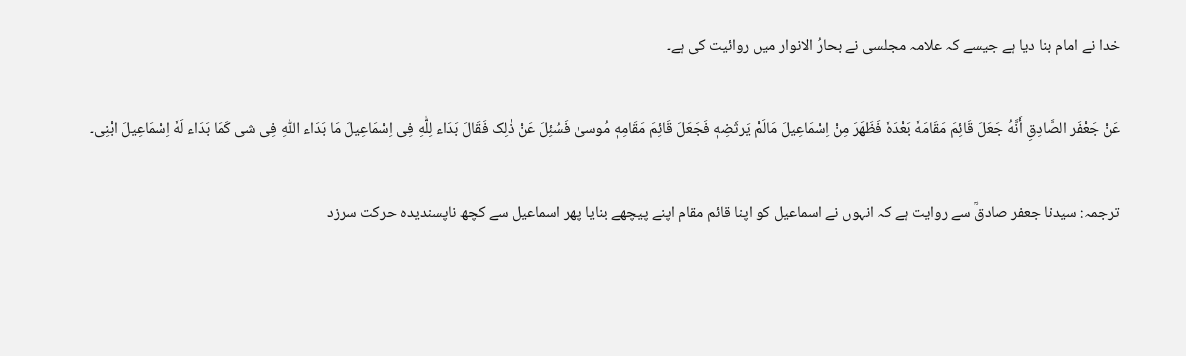خدا نے امام بنا دیا ہے جیسے کہ علامہ مجلسی نے بحارُ الانوار میں روائیت کی ہے۔

عَنْ جَعْفَر الصَّادِقِ أَنَّهُ جَعَلَ قَائِمَ مَقَامَهٗ بَعْدَهٗ فَظَهَرَ مِنْ اِسْمَاعِيلَ مَالَمْ يَرثَضِهٖ فَجَعَلَ قَائِمَ مَقَامِهٖ مُوسیٰ فَسُئِلَ عَنْ ذٰلِک فَقَالَ بَدَاء لِلّٰهِ فِی اِسْمَاعِيلَ مَا بَدَاء اللّٰهِ فِی شی كَمَا بَدَاء لَهٗ اِسْمَاعِيلَ ابْنِی۔

ترجمہ: سیدنا جعفر صادقؒ سے روایت ہے کہ انہوں نے اسماعیل کو اپنا قائم مقام اپنے پیچھے بنایا پھر اسماعیل سے کچھ ناپسندیدہ حرکت سرزد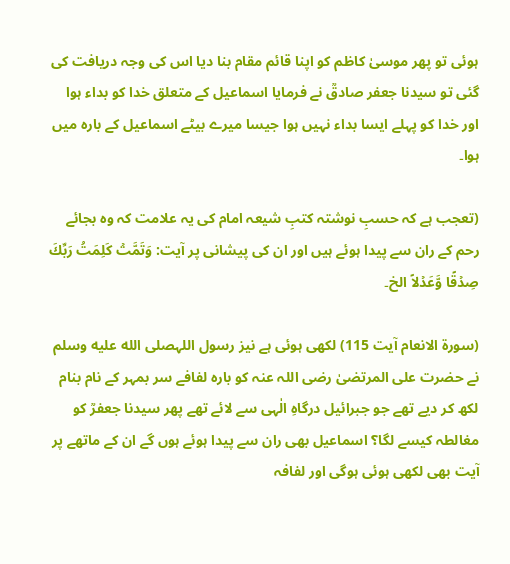ہوئی تو پھر موسیٰ کاظم کو اپنا قائم مقام بنا دیا اس کی وجہ دریافت کی گئی تو سیدنا جعفر صادقؒ نے فرمایا اسماعیل کے متعلق خدا کو بداء ہوا اور خدا کو پہلے ایسا بداء نہیں ہوا جیسا میرے بیٹے اسماعیل کے بارہ میں ہوا۔

(تعجب ہے کہ حسبِ نوشتہ کتبِ شیعہ امام کی یہ علامت کہ وہ بجائے رحم کے ران سے پیدا ہوئے ہیں اور ان کی پیشانی پر آیت: وَتَمَّتۡ كَلِمَتُ رَبِّكَ صِدۡقًا وَّعَدۡلاً الخ۔

(سورۃ الانعام آیت 115) لکھی ہوئی ہے نیز رسول اللہصلى الله عليه وسلم نے حضرت علی المرتضیٰ رضی اللہ عنہ کو بارہ لفافے سر بمہر کے نام بنام لکھ کر دیے تھے جو جبرائیل درگاہِ الٰہی سے لائے تھے پھر سیدنا جعفرؒ کو مغالطہ کیسے لگا؟ اسماعیل بھی ران سے پیدا ہوئے ہوں گے ان کے ماتھے پر آیت بھی لکھی ہوئی ہوگی اور لفافہ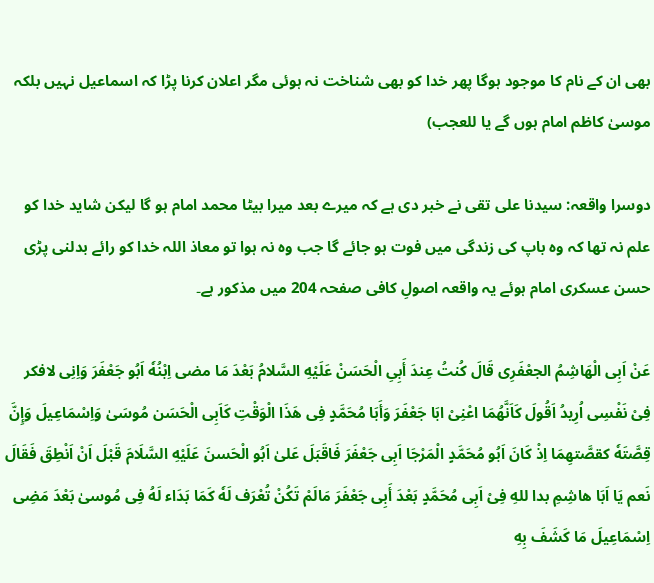بھی ان کے نام کا موجود ہوگا پھر خدا کو بھی شناخت نہ ہوئی مگر اعلان کرنا پڑا کہ اسماعیل نہیں بلکہ موسیٰ کاظم امام ہوں گے یا للعجب)

دوسرا واقعہ: سیدنا علی تقی نے خبر دی ہے کہ میرے بعد میرا بیٹا محمد امام ہو گا لیکن شاید خدا کو علم نہ تھا کہ وہ باپ کی زندگی میں فوت ہو جائے گا جب وہ نہ ہوا تو معاذ اللہ خدا کو رائے بدلنی پڑی حسن عسکری امام ہوئے یہ واقعہ اصولِ کافی صفحہ 204 میں مذکور ہے۔

عَنْ اَبِی الْهَاشِمُ الجعْفَرِی قَالَ كُنتُ عِندَ أَبِیِ الْحَسَنْ عَلَيْهِ السَّلامُ بَعْدَ مَا مضى اِبْنُهٗ اَبُو جَعْفَرَ وَاِنِی لافكر فِیْ نَفْسِی اُرِيدُ اَقُولَ كَاَنَّهُمَا اعْنِیْ ابَا جَعْفَرَ وَأَبَا مُحَمَّدٍ فِی هَذَا الْوَقْتِ كَاَبِی الْحَسَن مُوسَىٰ وَاِسْمَاعِيلَ وَإِنَّ قِصَّتَهٗ كقصَّتهِمَا اِذْ كَانَ اَبُو مُحَمَّدٍ الْمَرْجَا اَبِی جَعْفَرَ فَاقَبَلَ عَلىٰ اَبُو الْحَسنَ عَلَيْهِ السَّلَامَ قَبْلَ اَنْ اَنْطِقَ فَقَالَ نَعم يَا اَبَا هاشِمِ بدا للهِ فِیْ اَبِی مُحَمَّدٍ بَعْدَ أَبِی جَعْفَرَ مَالَمْ تَكُنْ تُعْرَف لَهٗ كَمَا بَدَاء لَهُ فِی مُوسىٰ بَعْدَ مَضِی اِسْمَاعِيلَ مَا كَشَفَ بِهِ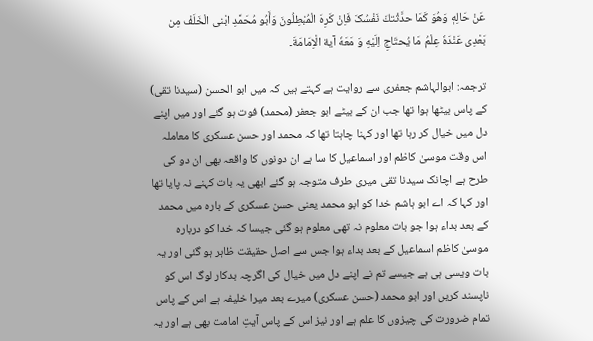عَنْ حَالِهٖ وَهُوَ كَمَا حدَّثْتكَ نَفْسُکَ فَاِنْ كَرِهَ الْمُبْطِلُونَ وَأَبُو مُحَمَّدِ ابْنی الْخَلَفْ مِن بَعْدِى عَنْدَهٗ عِلْمُ مَا يُحتَاجِ اِلَيْهِ وَ مَعَهٗ آية الْاِمَامَةَ۔

ترجمہ: ابوالہاشم جعفری سے روایت ہے کہتے ہیں کہ میں ابو الحسن (سیدنا تقی) کے پاس بیٹھا ہوا تھا جب ان کے بیٹے ابو جعفر (محمد) فوت ہو گئے اور میں اپنے دل میں خیال کر رہا تھا اور کہنا چاہتا تھا کہ محمد اور حسن عسکری کا معاملہ اس وقت موسیٰ کاظم اور اسماعیل کا سا ہے ان دونوں کا واقعہ بھی ان دو کی طرح ہے اچانک سیدنا تقی میری طرف متوجہ ہو گئے ابھی یہ بات کہنے نہ پایا تھا اور کہا کہ اے ابو ہاشم خدا کو ابو محمد یعنی حسن عسکری کے بارہ میں محمد کے بعد بداء ہوا جو بات معلوم نہ تھی معلوم ہو گئی جیسا کہ خدا کو دربارہ موسیٰ کاظم اسماعیل کے بعد بداء ہوا جس سے اصل حقیقت ظاہر ہو گئی اور یہ بات ویسی ہی ہے جیسے تم نے اپنے دل میں خیال کی اگرچہ بدکار لوگ اس کو ناپسند کریں اور ابو محمد (حسن عسکری) میرے بعد میرا خلیفہ ہے اس کے پاس تمام ضرورت کی چیزوں کا علم ہے اور نیز اس کے پاس آیتِ امامت بھی ہے اور یہ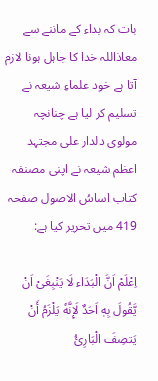بات کہ بداء کے ماننے سے معاذاللہ خدا کا جاہل ہونا لازم آتا ہے خود علماءِ شیعہ نے تسلیم کر لیا ہے چنانچہ مولوی دلدار علی مجتہد اعظم شیعہ نے اپنی مصنفہ کتاب اساسُ الاصول صفحہ 419 میں تحریر کیا ہے:

اِعْلَمْ اَنَّ الْبَدَاء لَا يَنْبِغَىْ اَنْ يَّقُولَ بِهٖ اَحَدٌ لَإِنَّهٗ يَلْزَمُ أَنْ يَتصِفَ الْبَارِئُ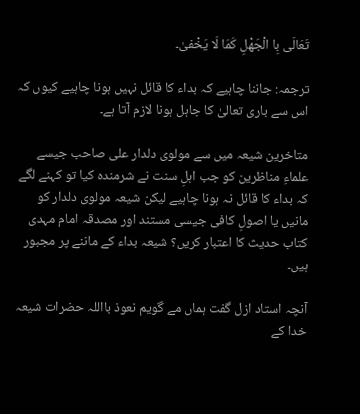تَعَالَى بِا الْجَهْلِ كَمَا لَا يَخْفىٰ۔

ترجمہ: جاننا چاہیے کہ بداء کا قائل نہیں ہونا چاہیے کیوں کہ اس سے باری تعالیٰ کا جاہل ہونا لازم آتا ہے۔

متاخرین شیعہ میں سے مولوی دلدار علی صاحب جیسے علماءِ مناظرین کو جب اہلِ سنت نے شرمندہ کیا تو کہنے لگے کہ بداء کا قائل نہ ہونا چاہیے لیکن شیعہ مولوی دلدار کو مانیں یا اصولِ کافی جیسی مستند اور مصدقہ امام مہدی کتاب حدیث کا اعتبار کریں؟ شیعہ بداء کے ماننے پر مجبور ہیں۔

آنچہ استاد ازل گفت ہماں مے گویم نعوذ بااللہ حضرات شیعہ خدا کے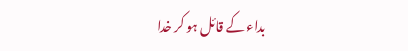بداء کے قائل ہو کر خدا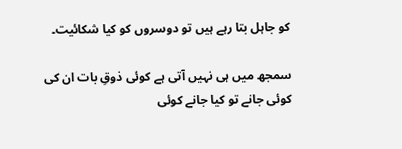کو جاہل بتا رہے ہیں تو دوسروں کو کیا شکائیت۔

سمجھ میں ہی نہیں آتی ہے کوئی ذوقِ بات ان کی کوئی جانے تو کیا جانے کوئی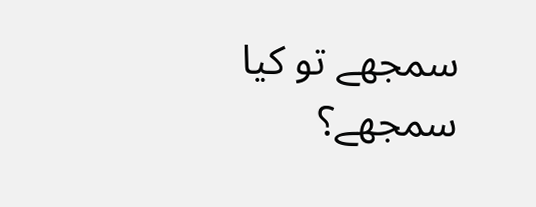سمجھے تو کیا سمجھے؟